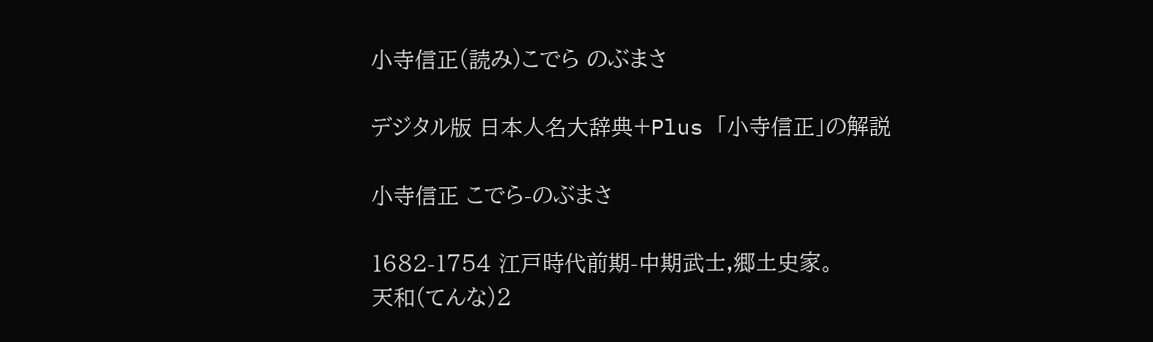小寺信正(読み)こでら のぶまさ

デジタル版 日本人名大辞典+Plus 「小寺信正」の解説

小寺信正 こでら-のぶまさ

1682-1754 江戸時代前期-中期武士,郷土史家。
天和(てんな)2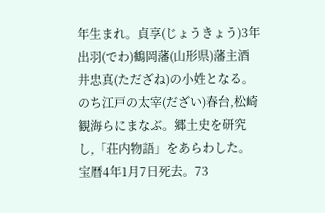年生まれ。貞享(じょうきょう)3年出羽(でわ)鶴岡藩(山形県)藩主酒井忠真(ただざね)の小姓となる。のち江戸の太宰(だざい)春台,松崎観海らにまなぶ。郷土史を研究し,「荘内物語」をあらわした。宝暦4年1月7日死去。73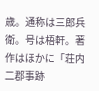歳。通称は三郎兵衛。号は梧軒。著作はほかに「荘内二郡事跡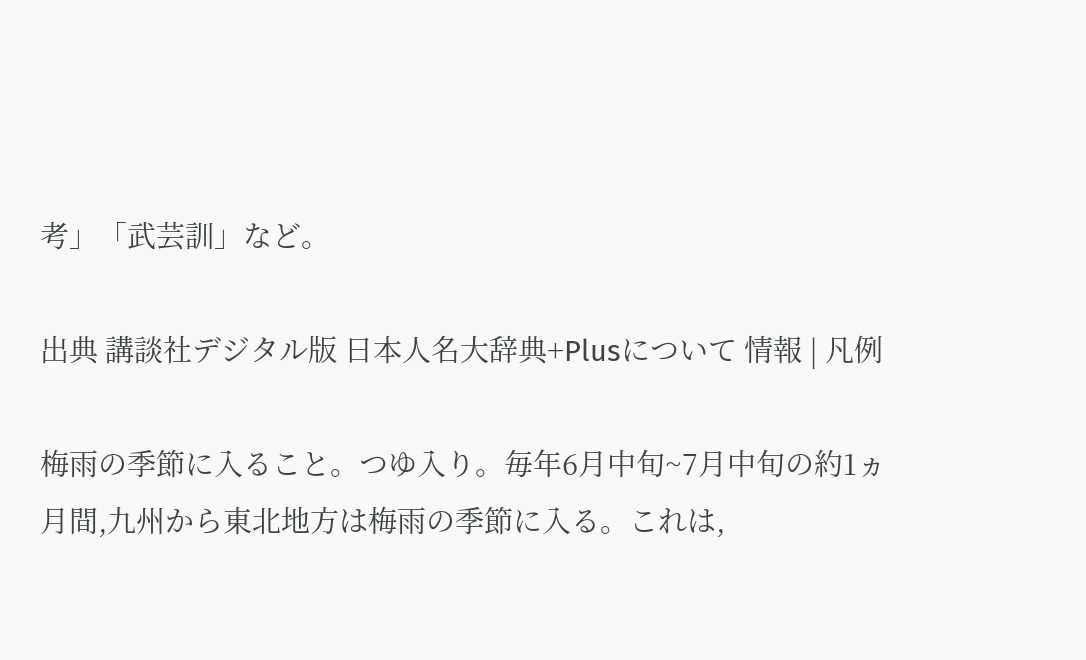考」「武芸訓」など。

出典 講談社デジタル版 日本人名大辞典+Plusについて 情報 | 凡例

梅雨の季節に入ること。つゆ入り。毎年6月中旬~7月中旬の約1ヵ月間,九州から東北地方は梅雨の季節に入る。これは,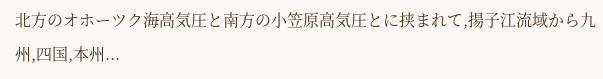北方のオホーツク海高気圧と南方の小笠原高気圧とに挟まれて,揚子江流域から九州,四国,本州...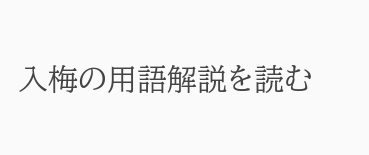入梅の用語解説を読む